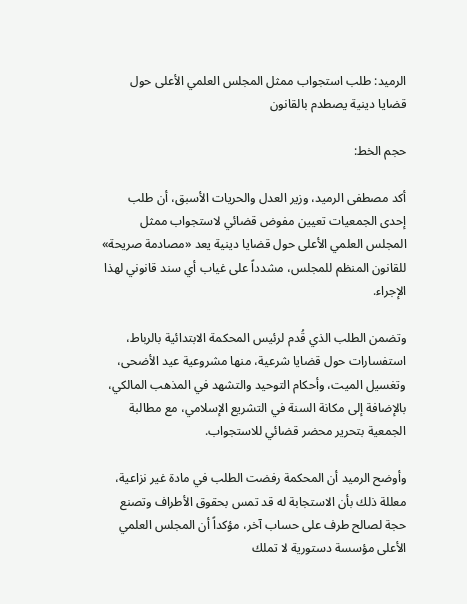الرميد: طلب استجواب ممثل المجلس العلمي الأعلى حول قضايا دينية يصطدم بالقانون

حجم الخط:

أكد مصطفى الرميد، وزير العدل والحريات الأسبق، أن طلب إحدى الجمعيات تعيين مفوض قضائي لاستجواب ممثل المجلس العلمي الأعلى حول قضايا دينية يعد «مصادمة صريحة» للقانون المنظم للمجلس، مشدداً على غياب أي سند قانوني لهذا الإجراء.

وتضمن الطلب الذي قُدم لرئيس المحكمة الابتدائية بالرباط، استفسارات حول قضايا شرعية، منها مشروعية عيد الأضحى، وتغسيل الميت، وأحكام التوحيد والتشهد في المذهب المالكي، بالإضافة إلى مكانة السنة في التشريع الإسلامي، مع مطالبة الجمعية بتحرير محضر قضائي للاستجواب.

وأوضح الرميد أن المحكمة رفضت الطلب في مادة غير نزاعية، معللة ذلك بأن الاستجابة له قد تمس بحقوق الأطراف وتصنع حجة لصالح طرف على حساب آخر، مؤكداً أن المجلس العلمي الأعلى مؤسسة دستورية لا تملك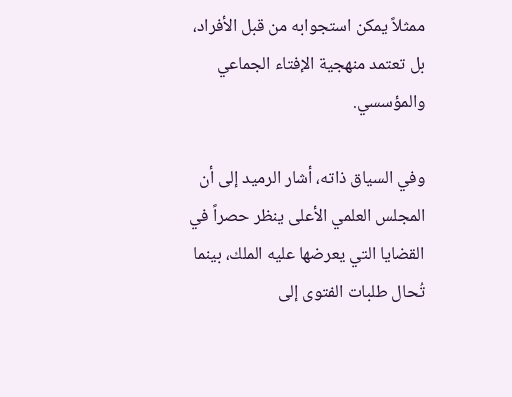ممثلاً يمكن استجوابه من قبل الأفراد، بل تعتمد منهجية الإفتاء الجماعي والمؤسسي.

وفي السياق ذاته، أشار الرميد إلى أن المجلس العلمي الأعلى ينظر حصراً في القضايا التي يعرضها عليه الملك، بينما تُحال طلبات الفتوى إلى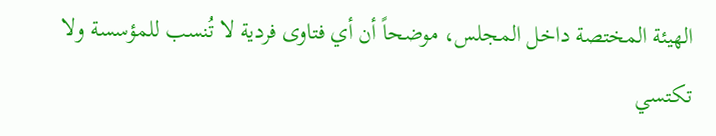الهيئة المختصة داخل المجلس، موضحاً أن أي فتاوى فردية لا تُنسب للمؤسسة ولا تكتسي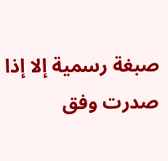صبغة رسمية إلا إذا صدرت وفق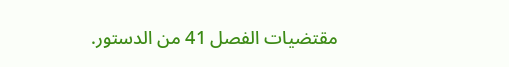مقتضيات الفصل 41 من الدستور.